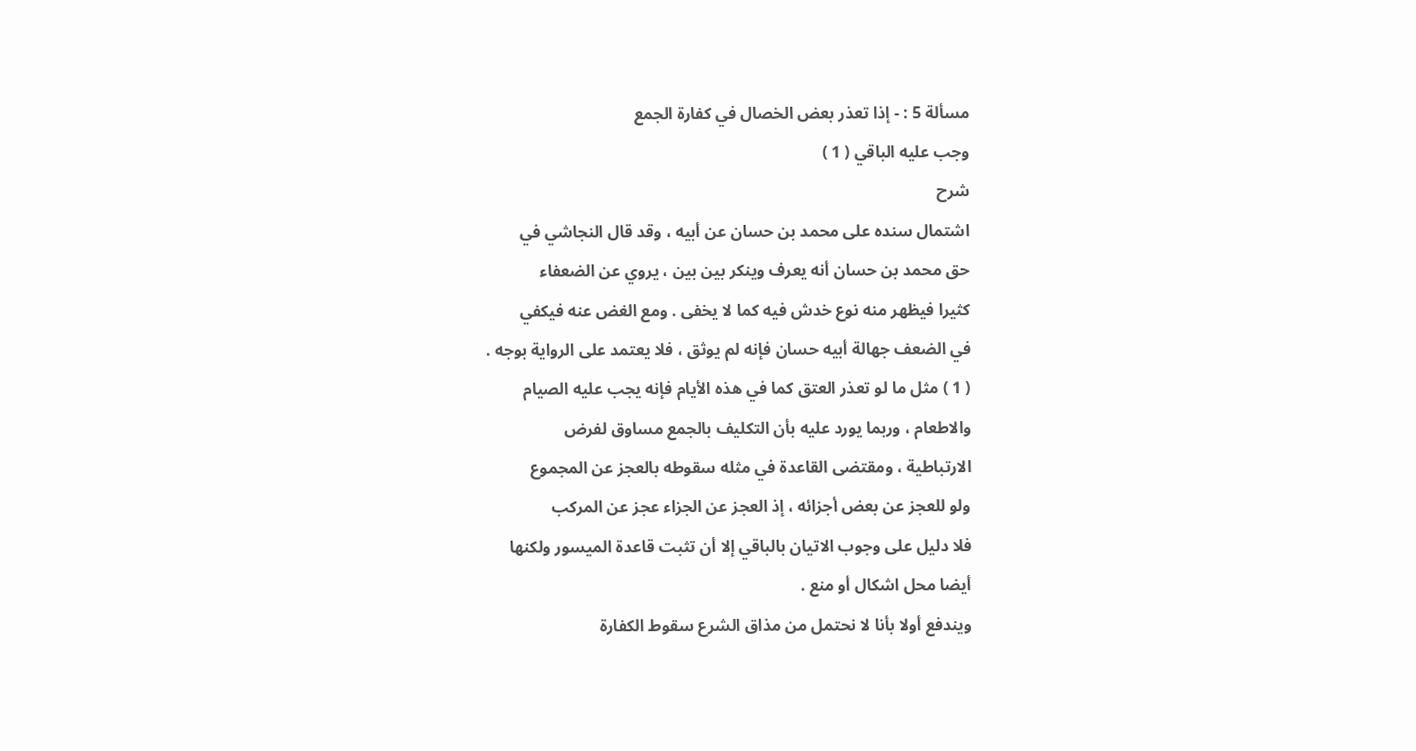مسألة 5 : - إذا تعذر بعض الخصال في كفارة الجمع
وجب عليه الباقي ( 1 )
شرح
اشتمال سنده على محمد بن حسان عن أبيه ، وقد قال النجاشي في
حق محمد بن حسان أنه يعرف وينكر بين بين ، يروي عن الضعفاء
كثيرا فيظهر منه نوع خدش فيه كما لا يخفى . ومع الغض عنه فيكفي
في الضعف جهالة أبيه حسان فإنه لم يوثق ، فلا يعتمد على الرواية بوجه .
( 1 ) مثل ما لو تعذر العتق كما في هذه الأيام فإنه يجب عليه الصيام
والاطعام ، وربما يورد عليه بأن التكليف بالجمع مساوق لفرض
الارتباطية ، ومقتضى القاعدة في مثله سقوطه بالعجز عن المجموع
ولو للعجز عن بعض أجزائه ، إذ العجز عن الجزاء عجز عن المركب
فلا دليل على وجوب الاتيان بالباقي إلا أن تثبت قاعدة الميسور ولكنها
أيضا محل اشكال أو منع .
ويندفع أولا بأنا لا نحتمل من مذاق الشرع سقوط الكفارة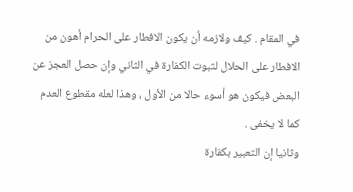في المقام . كيف ولازمه أن يكون الافطار على الحرام أهون من
الافطار على الحلال لثبوت الكفارة في الثاني وإن حصل العجز عن
البعض فيكون هو أسوء حالا من الأول ، وهذا لعله مقطوع العدم
كما لا يخفى .
وثانيا إن التعبير بكفارة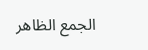الجمع الظاهر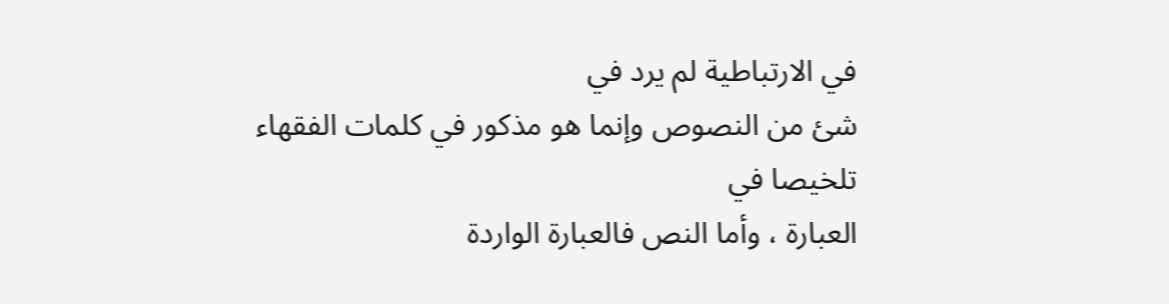في الارتباطية لم يرد في
شئ من النصوص وإنما هو مذكور في كلمات الفقهاء تلخيصا في
العبارة ، وأما النص فالعبارة الواردة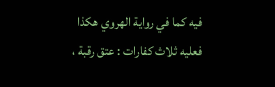فيه كما في رواية الهروي هكذا
فعليه ثلاث كفارات : عتق رقبة ،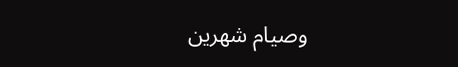وصيام شهرين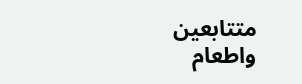متتابعين واطعام